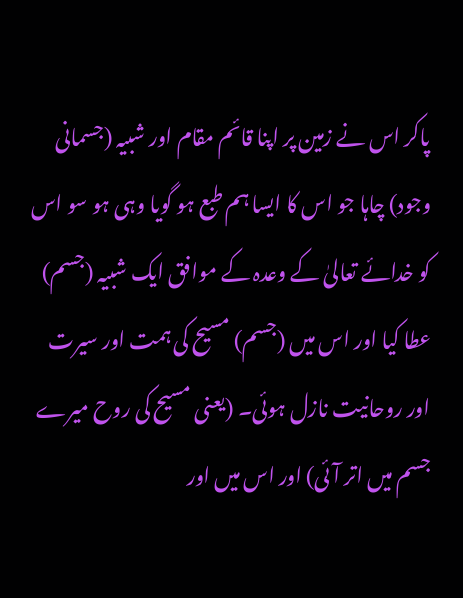پاکر اس نے زمین پر اپنا قائم مقام اور شبیہ (جسمانی وجود) چاہا جو اس کا ایسا ہم طبع ہو گویا وہی ہو سو اس کو خدائے تعالیٰ کے وعدہ کے موافق ایک شبیہ (جسم) عطا کیا اور اس میں (جسم) مسیح کی ہمت اور سیرت اور روحانیت نازل ہوئی۔ (یعنی مسیح کی روح میرے جسم میں اتر آئی) اور اس میں اور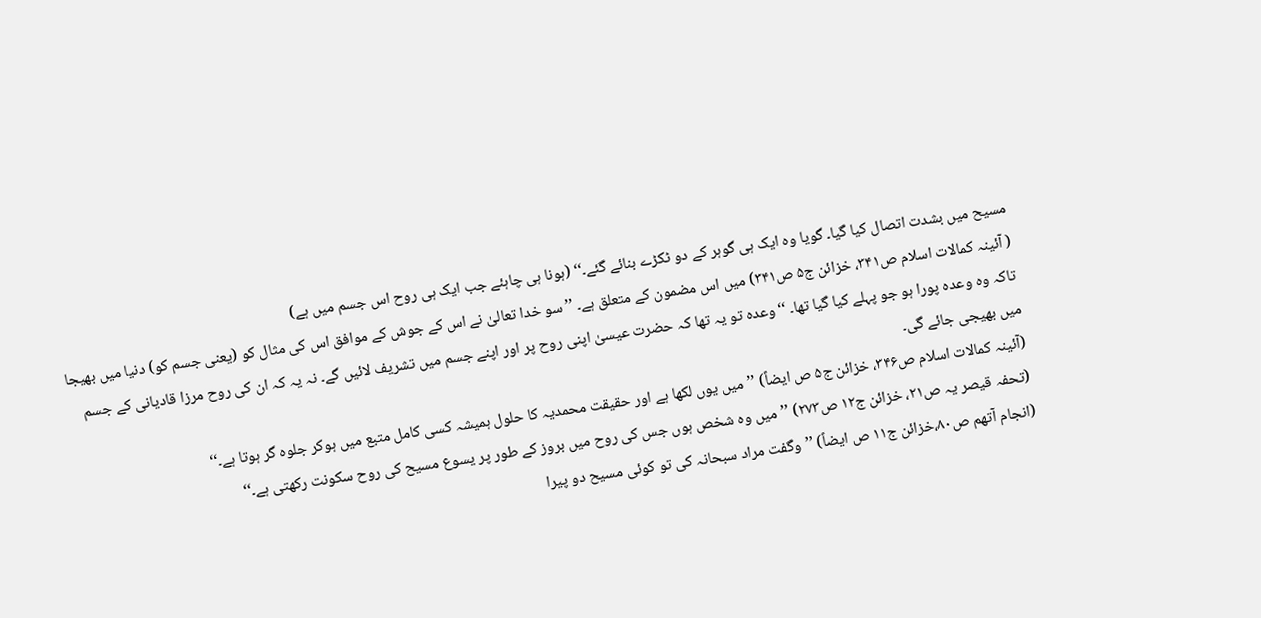مسیح میں بشدت اتصال کیا گیا۔ گویا وہ ایک ہی گوہر کے دو ٹکڑے بنائے گئے۔‘‘ (ہونا ہی چاہئے جب ایک ہی روح اس جسم میں ہے)
( آئینہ کمالات اسلام ص۳۴۱، خزائن ج۵ ص۳۴۱) میں اس مضمون کے متعلق ہے۔ ’’سو خدا تعالیٰ نے اس کے جوش کے موافق اس کی مثال کو (یعنی جسم کو) دنیا میں بھیجا تاکہ وہ وعدہ پورا ہو جو پہلے کیا گیا تھا۔ ‘‘وعدہ تو یہ تھا کہ حضرت عیسیٰ اپنی روح پر اور اپنے جسم میں تشریف لائیں گے۔ نہ یہ کہ ان کی روح مرزا قادیانی کے جسم میں بھیجی جائے گی۔
(آئینہ کمالات اسلام ص۳۴۶، خزائن ج۵ ص ایضاً) ’’میں یوں لکھا ہے اور حقیقت محمدیہ کا حلول ہمیشہ کسی کامل متبع میں ہوکر جلوہ گر ہوتا ہے۔‘‘
(تحفہ قیصر یہ ص۲۱، خزائن ج۱۲ ص۲۷۳) ’’میں وہ شخص ہوں جس کی روح میں بروز کے طور پر یسوع مسیح کی روح سکونت رکھتی ہے۔‘‘
(انجام آتھم ص۸۰،خزائن ج۱۱ ص ایضاً) ’’وگفت مراد سبحانہ کی تو کوئی مسیح دو پیرا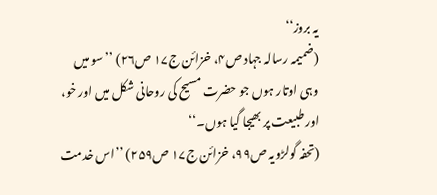یہ بروز‘‘
(ضمیمہ رسالہ جہاد ص۴، خزائن ج۱۷ ص۲۶) ’’سو میں وہی اوتار ہوں جو حضرت مسیح کی روحانی شکل میں اور خو، اور طبیعت پر بھیجا گیا ہوں۔‘‘
(تحفہ گولڑویہ ص۹۹، خزائن ج۱۷ ص۲۵۹) ’’اس خدمت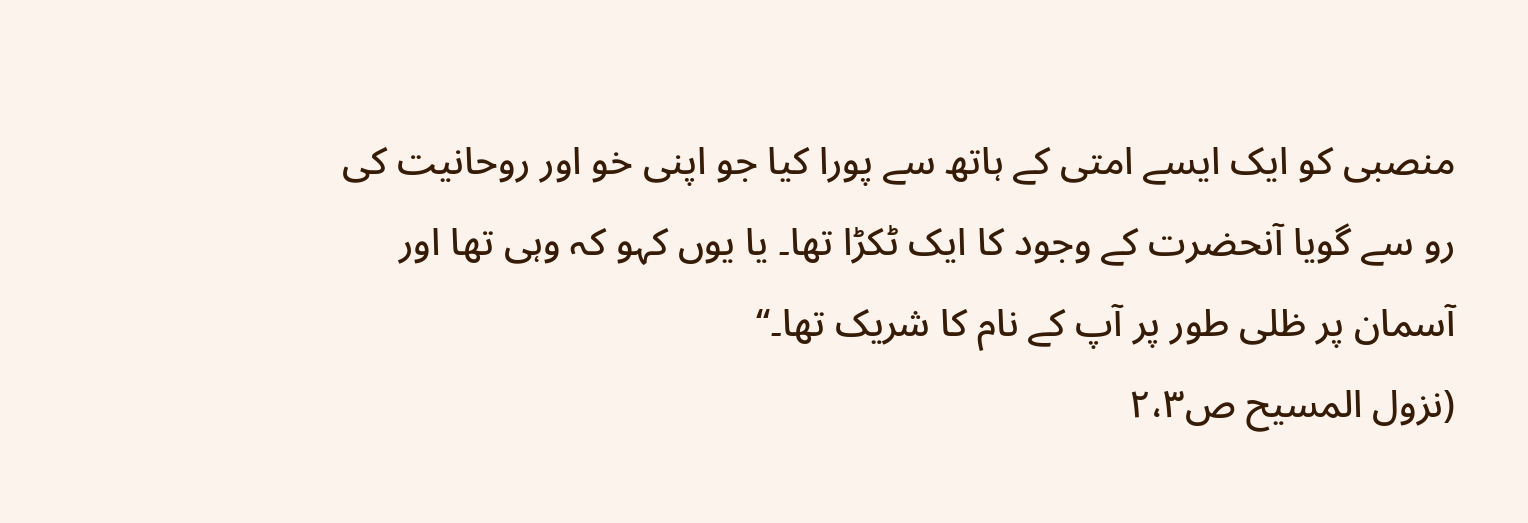منصبی کو ایک ایسے امتی کے ہاتھ سے پورا کیا جو اپنی خو اور روحانیت کی رو سے گویا آنحضرت کے وجود کا ایک ٹکڑا تھا۔ یا یوں کہو کہ وہی تھا اور آسمان پر ظلی طور پر آپ کے نام کا شریک تھا۔‘‘
(نزول المسیح ص۲،۳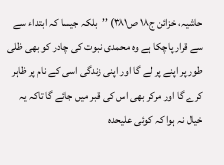حاشیہ، خزائن ج۱۸ ص۳۸۱) ’’بلکہ جیسا کہ ابتداء سے سے قرار پاچکا ہے وہ محمدی نبوت کی چادر کو بھی ظلی طور پر اپنے پر لے گا اور اپنی زندگی اسی کے نام پر ظاہر کرے گا اور مرکر بھی اس کی قبر میں جائے گا تاکہ یہ خیال نہ ہوا کہ کوئی علیحدہ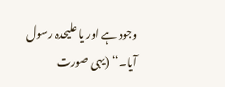وجود ہے اور یا علیحدہ رسول آیا۔‘‘ (یہی صورت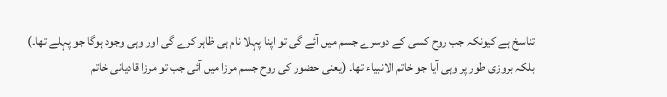تناسخ ہے کیونکہ جب روح کسی کے دوسرے جسم میں آئے گی تو اپنا پہلا نام ہی ظاہر کرے گی اور وہی وجود ہوگا جو پہلے تھا۔) بلکہ بروزی طور پر وہی آیا جو خاتم الانبیاء تھا۔ (یعنی حضور کی روح جسم مرزا میں آئی جب تو مرزا قادیانی خاتم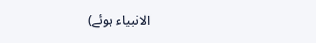الانبیاء ہوئے)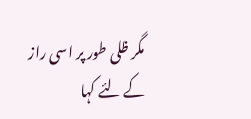مگر ظلی طور پر اسی راز کے لئے کہا